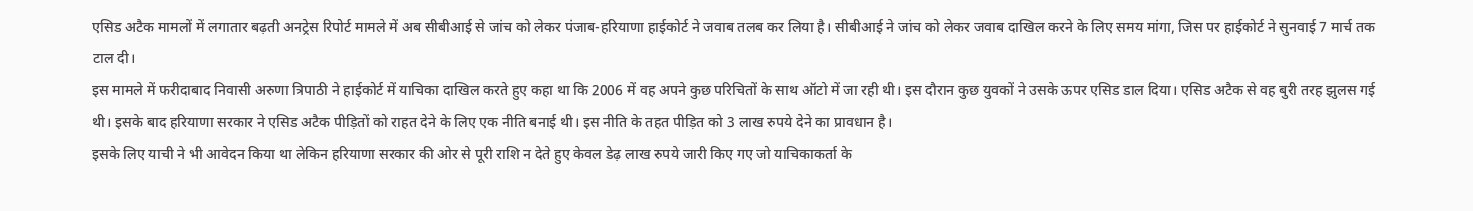एसिड अटैक मामलों में लगातार बढ़ती अनट्रेस रिपोर्ट मामले में अब सीबीआई से जांच को लेकर पंजाब-हरियाणा हाईकोर्ट ने जवाब तलब कर लिया है। सीबीआई ने जांच को लेकर जवाब दाखिल करने के लिए समय मांगा, जिस पर हाईकोर्ट ने सुनवाई 7 मार्च तक टाल दी।
इस मामले में फरीदाबाद निवासी अरुणा त्रिपाठी ने हाईकोर्ट में याचिका दाखिल करते हुए कहा था कि 2006 में वह अपने कुछ परिचितों के साथ ऑटो में जा रही थी। इस दौरान कुछ युवकों ने उसके ऊपर एसिड डाल दिया। एसिड अटैक से वह बुरी तरह झुलस गई थी। इसके बाद हरियाणा सरकार ने एसिड अटैक पीड़ितों को राहत देने के लिए एक नीति बनाई थी। इस नीति के तहत पीड़ित को 3 लाख रुपये देने का प्रावधान है।
इसके लिए याची ने भी आवेदन किया था लेकिन हरियाणा सरकार की ओर से पूरी राशि न देते हुए केवल डेढ़ लाख रुपये जारी किए गए जो याचिकाकर्ता के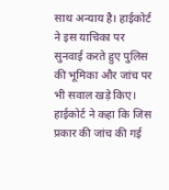साथ अन्याय है। हाईकोर्ट ने इस याचिका पर सुनवाई करते हुए पुलिस की भूमिका और जांच पर भी सवाल खड़े किए। हाईकोर्ट ने कहा कि जिस प्रकार की जांच की गई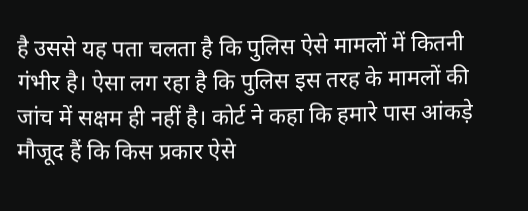है उससे यह पता चलता है कि पुलिस ऐसे मामलों में कितनी गंभीर है। ऐसा लग रहा है कि पुलिस इस तरह के मामलों की जांच में सक्षम ही नहीं है। कोर्ट ने कहा कि हमारे पास आंकड़े मौजूद हैं कि किस प्रकार ऐसे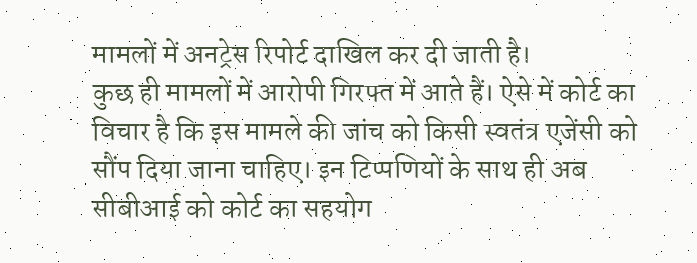मामलों में अनट्रेस रिपोर्ट दाखिल कर दी जाती है।
कुछ ही मामलों में आरोपी गिरफ्त में आते हैं। ऐसे में कोर्ट का विचार है कि इस मामले की जांच को किसी स्वतंत्र एजेंसी को सौंप दिया जाना चाहिए। इन टिप्पणियों के साथ ही अब सीबीआई को कोर्ट का सहयोग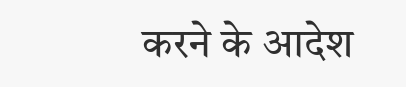करने के आदेश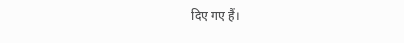दिए गए हैं।